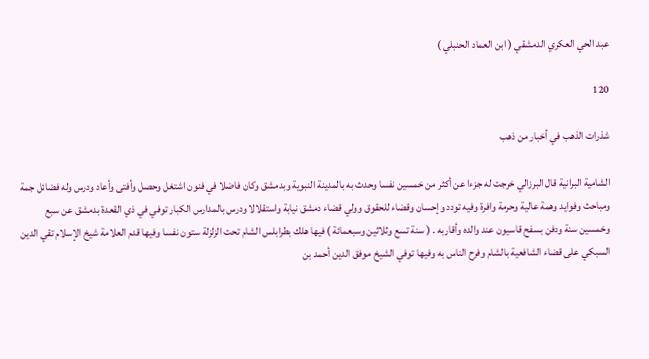عبد الحي العكري الدمشقي ( ابن العماد الحنبلي )

120

شذرات الذهب في أخبار من ذهب

الشامية البرانية قال البرزالي خرجت له جزءا عن أكثر من خمسين نفسا وحدث به بالمدينة النبوية وبدمشق وكان فاضلا في فنون اشتغل وحصل وأفتى وأعاد ودرس وله فضائل جمة ومباحث وفوايد وهمة عالية وحرمة وافرة وفيه تودد وإحسان وقضاء للحقوق وولي قضاء دمشق نيابة واستقلالا ودرس بالمدارس الكبار توفي في ذي القعدة بدمشق عن سبع وخمسين سنة ودفن بسفح قاسيون عند والده وأقاربه . ( سنة تسع وثلاثين وسبعمائة ) فيها هلك بطرابلس الشام تحت الزلزلة ستون نفسا وفيها قدم العلامة شيخ الإسلام تقي الدين السبكي على قضاء الشافعية بالشام وفرح الناس به وفيها توفي الشيخ موفق الدين أحمد بن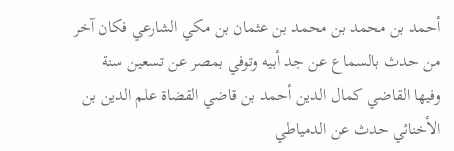أحمد بن محمد بن محمد بن عثمان بن مكي الشارعي فكان آخر من حدث بالسماع عن جد أبيه وتوفي بمصر عن تسعين سنة وفيها القاضي كمال الدين أحمد بن قاضي القضاة علم الدين بن الأخنائي حدث عن الدمياطي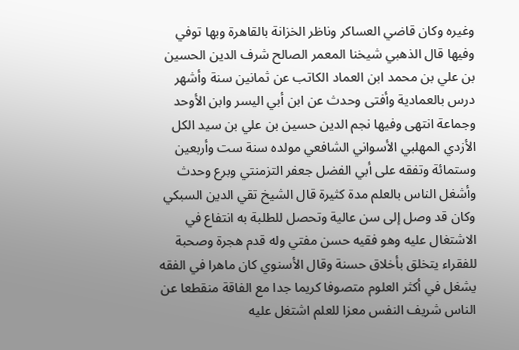وغيره وكان قاضي العساكر وناظر الخزانة بالقاهرة وبها توفي وفيها قال الذهبي شيخنا المعمر الصالح شرف الدين الحسين بن علي بن محمد ابن العماد الكاتب عن ثمانين سنة وأشهر درس بالعمادية وأفتى وحدث عن ابن أبي اليسر وابن الأوحد وجماعة انتهى وفيها نجم الدين حسين بن علي بن سيد الكل الأزدي المهلبي الأسواني الشافعي مولده سنة ست وأربعين وستمائة وتفقه على أبي الفضل جعفر التزمنتي وبرع وحدث وأشغل الناس بالعلم مدة كثيرة قال الشيخ تقي الدين السبكي وكان قد وصل إلى سن عالية وتحصل للطلبة به انتفاع في الاشتغال عليه وهو فقيه حسن مفتي وله قدم هجرة وصحبة للفقراء يتخلق بأخلاق حسنة وقال الأسنوي كان ماهرا في الفقه يشغل في أكثر العلوم متصوفا كريما جدا مع الفاقة منقطعا عن الناس شريف النفس معزا للعلم اشتغل عليه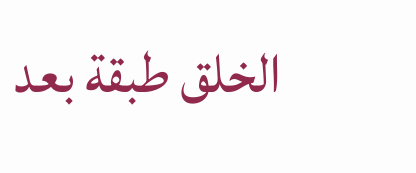الخلق طبقة بعد